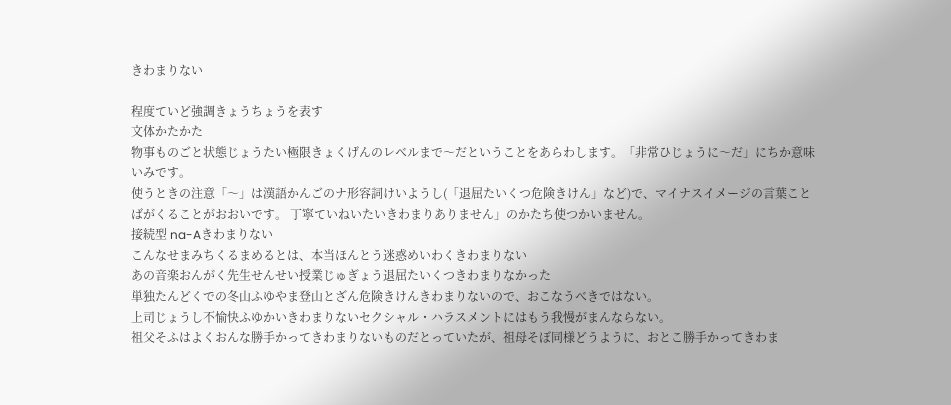きわまりない

程度ていど強調きょうちょうを表す
文体かたかた
物事ものごと状態じょうたい極限きょくげんのレベルまで〜だということをあらわします。「非常ひじょうに〜だ」にちか意味いみです。
使うときの注意「〜」は漢語かんごのナ形容詞けいようし(「退屈たいくつ危険きけん」など)で、マイナスイメージの言葉ことばがくることがおおいです。 丁寧ていねいたいきわまりありません」のかたち使つかいません。
接続型 na-Aきわまりない
こんなせまみちくるまめるとは、本当ほんとう迷惑めいわくきわまりない
あの音楽おんがく先生せんせい授業じゅぎょう退屈たいくつきわまりなかった
単独たんどくでの冬山ふゆやま登山とざん危険きけんきわまりないので、おこなうべきではない。
上司じょうし不愉快ふゆかいきわまりないセクシャル・ハラスメントにはもう我慢がまんならない。
祖父そふはよくおんな勝手かってきわまりないものだとっていたが、祖母そぼ同様どうように、おとこ勝手かってきわま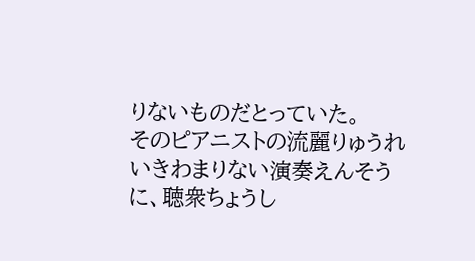りないものだとっていた。
そのピアニストの流麗りゅうれいきわまりない演奏えんそうに、聴衆ちょうし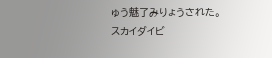ゅう魅了みりょうされた。
スカイダイビ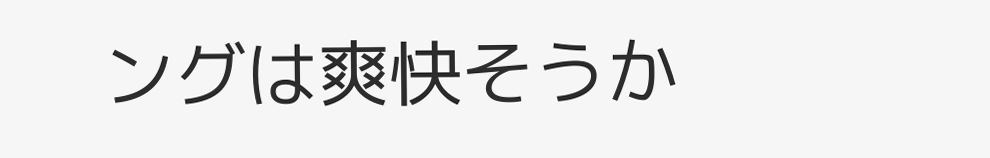ングは爽快そうか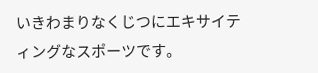いきわまりなくじつにエキサイティングなスポーツです。